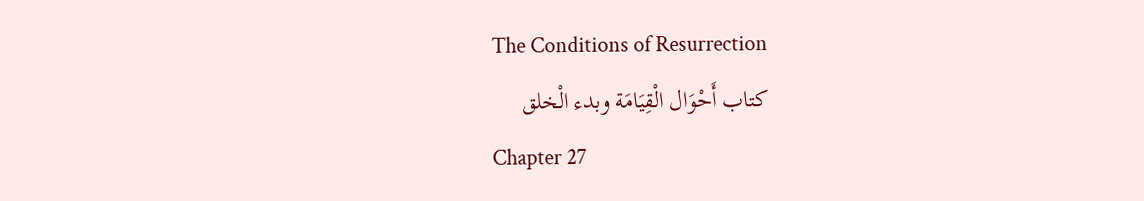The Conditions of Resurrection
كتاب أَحْوَال الْقِيَامَة وبدء الْخلق
Chapter 27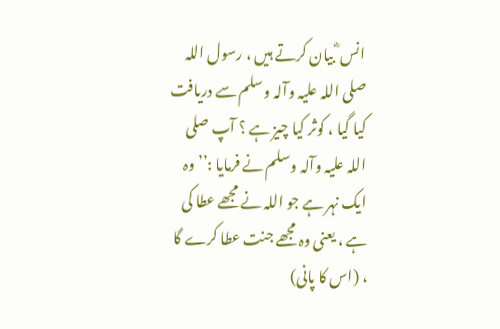انس ؓ بیان کرتے ہیں ، رسول اللہ صلی اللہ علیہ وآلہ وسلم سے دریافت کیا گیا ، کوثر کیا چیز ہے ؟ آپ صلی اللہ علیہ وآلہ وسلم نے فرمایا :’’ وہ ایک نہر ہے جو اللہ نے مجھے عطا کی ہے ، یعنی وہ مجھے جنت عطا کرے گا ، (اس کا پانی)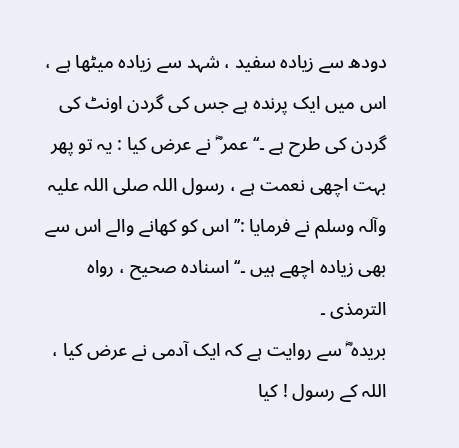دودھ سے زیادہ سفید ، شہد سے زیادہ میٹھا ہے ، اس میں ایک پرندہ ہے جس کی گردن اونٹ کی گردن کی طرح ہے ۔‘‘ عمر ؓ نے عرض کیا : یہ تو پھر بہت اچھی نعمت ہے ، رسول اللہ صلی اللہ علیہ وآلہ وسلم نے فرمایا :’’ اس کو کھانے والے اس سے بھی زیادہ اچھے ہیں ۔‘‘ اسنادہ صحیح ، رواہ الترمذی ۔
بریدہ ؓ سے روایت ہے کہ ایک آدمی نے عرض کیا ، اللہ کے رسول ! کیا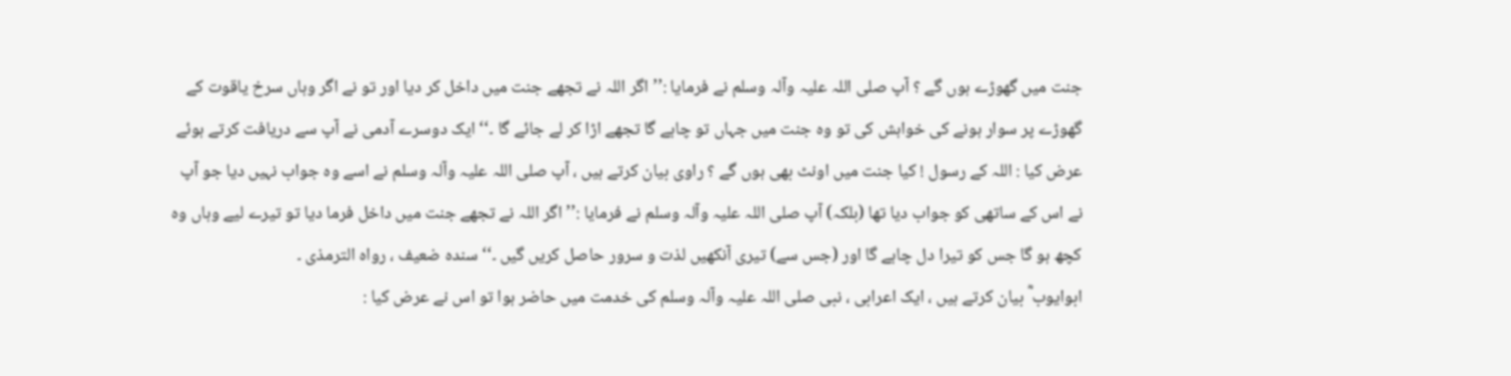جنت میں گھوڑے ہوں گے ؟ آپ صلی اللہ علیہ وآلہ وسلم نے فرمایا :’’ اگر اللہ نے تجھے جنت میں داخل کر دیا اور تو نے اگر وہاں سرخ یاقوت کے گھوڑے پر سوار ہونے کی خواہش کی تو وہ جنت میں جہاں تو چاہے گا تجھے اڑا کر لے جائے گا ۔‘‘ ایک دوسرے آدمی نے آپ سے دریافت کرتے ہوئے عرض کیا : اللہ کے رسول ! کیا جنت میں اونٹ بھی ہوں گے ؟ راوی بیان کرتے ہیں ، آپ صلی اللہ علیہ وآلہ وسلم نے اسے وہ جواب نہیں دیا جو آپ نے اس کے ساتھی کو جواب دیا تھا (بلکہ) آپ صلی اللہ علیہ وآلہ وسلم نے فرمایا :’’ اگر اللہ نے تجھے جنت میں داخل فرما دیا تو تیرے لیے وہاں وہ کچھ ہو گا جس کو تیرا دل چاہے گا اور (جس سے) تیری آنکھیں لذت و سرور حاصل کریں گیں ۔‘‘ سندہ ضعیف ، رواہ الترمذی ۔
ابوایوب ؓ بیان کرتے ہیں ، ایک اعرابی ، نبی صلی اللہ علیہ وآلہ وسلم کی خدمت میں حاضر ہوا تو اس نے عرض کیا :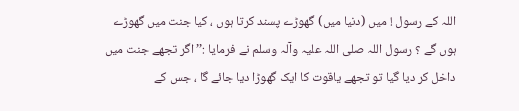اللہ کے رسول ! میں (دنیا میں) گھوڑے پسند کرتا ہوں ، کیا جنت میں گھوڑے ہوں گے ؟ رسول اللہ صلی اللہ علیہ وآلہ وسلم نے فرمایا :’’ اگر تجھے جنت میں داخل کر دیا گیا تو تجھے یاقوت کا ایک گھوڑا دیا جائے گا ، جس کے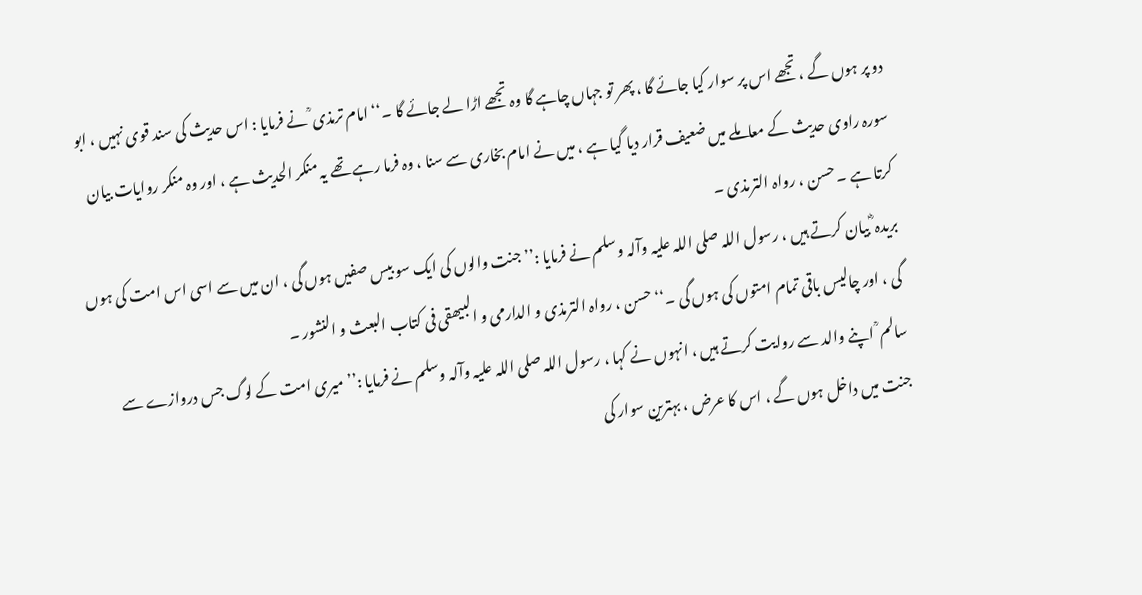دو پر ہوں گے ، تجھے اس پر سوار کیا جائے گا ، پھر تو جہاں چاہے گا وہ تجھے اڑا لے جائے گا ۔‘‘ امام ترمذی ؒ نے فرمایا : اس حدیث کی سند قوی نہیں ، ابو سورہ راوی حدیث کے معاملے میں ضعیف قرار دیا گیا ہے ، میں نے امام بخاری سے سنا ، وہ فرما رہے تھے یہ منکر الحدیث ہے ، اور وہ منکر روایات بیان کرتا ہے ۔ حسن ، رواہ الترمذی ۔
بریدہ ؓ بیان کرتے ہیں ، رسول اللہ صلی اللہ علیہ وآلہ وسلم نے فرمایا :’’ جنت والوں کی ایک سو بیس صفیں ہوں گی ، ان میں سے اسی اس امت کی ہوں گی ، اور چالیس باقی تمام امتوں کی ہوں گی ۔‘‘ حسن ، رواہ الترمذی و الدارمی و البیھقی فی کتاب البعث و النشور ۔
سالم ؒ اپنے والد سے روایت کرتے ہیں ، انہوں نے کہا ، رسول اللہ صلی اللہ علیہ وآلہ وسلم نے فرمایا :’’ میری امت کے لوگ جس دروازے سے جنت میں داخل ہوں گے ، اس کا عرض ، بہترین سوار کی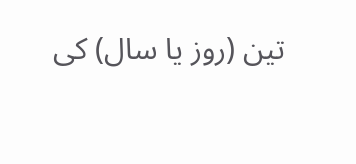تین (روز یا سال) کی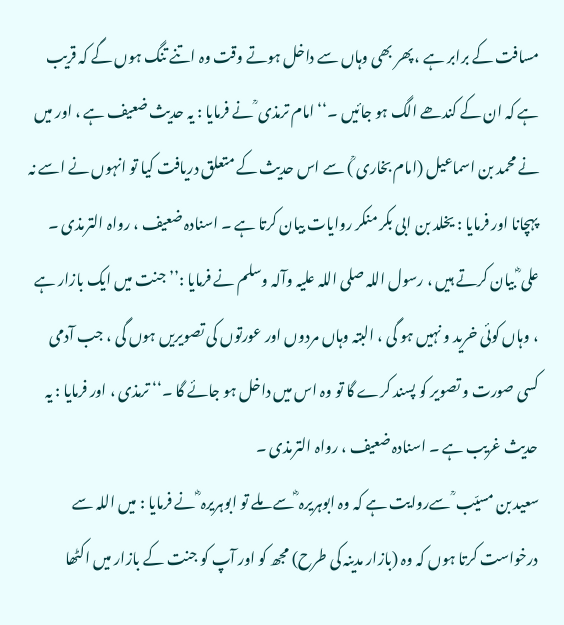مسافت کے برابر ہے ، پھر بھی وہاں سے داخل ہوتے وقت وہ اتنے تنگ ہوں گے کہ قریب ہے کہ ان کے کندھے الگ ہو جائیں ۔‘‘ امام ترمذی ؒ نے فرمایا : یہ حدیث ضعیف ہے ، اور میں نے محمد بن اسماعیل (امام بخاری ؒ) سے اس حدیث کے متعلق دریافت کیا تو انہوں نے اسے نہ پہچانا اور فرمایا : یخلد بن ابی بکر منکر روایات بیان کرتا ہے ۔ اسنادہ ضعیف ، رواہ الترمذی ۔
علی ؓ بیان کرتے ہیں ، رسول اللہ صلی اللہ علیہ وآلہ وسلم نے فرمایا :’’ جنت میں ایک بازار ہے ، وہاں کوئی خرید و نہیں ہو گی ، البتہ وہاں مردوں اور عورتوں کی تصویریں ہوں گی ، جب آدمی کسی صورت و تصویر کو پسند کرے گا تو وہ اس میں داخل ہو جائے گا ۔‘‘ ترمذی ، اور فرمایا : یہ حدیث غریب ہے ۔ اسنادہ ضعیف ، رواہ الترمذی ۔
سعید بن مسیّب ؒ سےروایت ہے کہ وہ ابوہریرہ ؓ سے ملے تو ابوہریرہ ؓ نے فرمایا : میں اللہ سے درخواست کرتا ہوں کہ وہ (بازار مدینہ کی طرح) مجھ کو اور آپ کو جنت کے بازار میں اکٹھا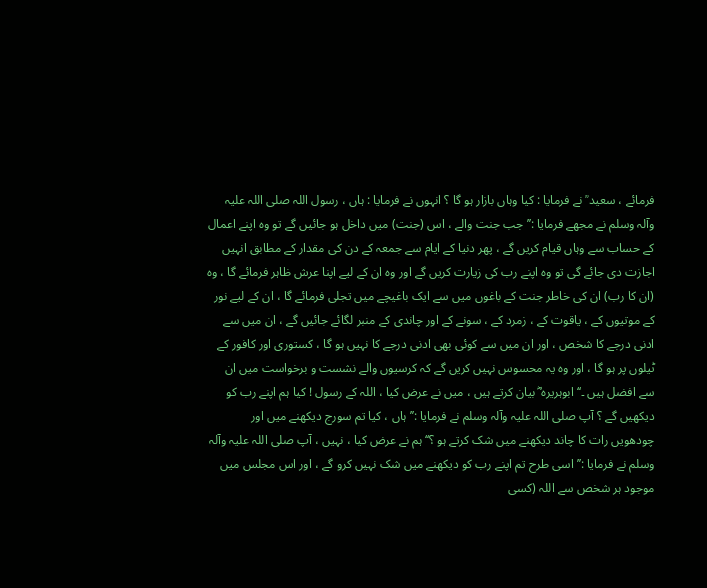فرمائے ، سعید ؒ نے فرمایا : کیا وہاں بازار ہو گا ؟ انہوں نے فرمایا : ہاں ، رسول اللہ صلی اللہ علیہ وآلہ وسلم نے مجھے فرمایا :’’ جب جنت والے ، اس (جنت) میں داخل ہو جائیں گے تو وہ اپنے اعمال کے حساب سے وہاں قیام کریں گے ، پھر دنیا کے ایام سے جمعہ کے دن کی مقدار کے مطابق انہیں اجازت دی جائے گی تو وہ اپنے رب کی زیارت کریں گے اور وہ ان کے لیے اپنا عرش ظاہر فرمائے گا ، وہ (ان کا رب) ان کی خاطر جنت کے باغوں میں سے ایک باغیچے میں تجلی فرمائے گا ، ان کے لیے نور کے موتیوں کے ، یاقوت کے ، زمرد کے ، سونے کے اور چاندی کے منبر لگائے جائیں گے ، ان میں سے ادنی درجے کا شخص ، اور ان میں سے کوئی بھی ادنی درجے کا نہیں ہو گا ، کستوری اور کافور کے ٹیلوں پر ہو گا ، اور وہ یہ محسوس نہیں کریں گے کہ کرسیوں والے نشست و برخواست میں ان سے افضل ہیں ۔‘‘ ابوہریرہ ؓ بیان کرتے ہیں ، میں نے عرض کیا ، اللہ کے رسول ! کیا ہم اپنے رب کو دیکھیں گے ؟ آپ صلی اللہ علیہ وآلہ وسلم نے فرمایا :’’ ہاں ، کیا تم سورج دیکھنے میں اور چودھویں رات کا چاند دیکھنے میں شک کرتے ہو ؟‘‘ ہم نے عرض کیا ، نہیں ، آپ صلی اللہ علیہ وآلہ وسلم نے فرمایا :’’ اسی طرح تم اپنے رب کو دیکھنے میں شک نہیں کرو گے ، اور اس مجلس میں موجود ہر شخص سے اللہ (کسی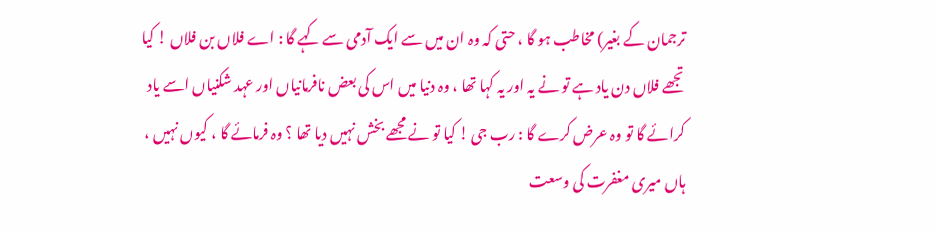ترجمان کے بغیر) مخاطب ہو گا ، حتی کہ وہ ان میں سے ایک آدمی سے کہے گا : اے فلاں بن فلاں ! کیا تجھے فلاں دن یاد ہے تو نے یہ اور یہ کہا تھا ، وہ دنیا میں اس کی بعض نافرمانیاں اور عہد شکنیاں اسے یاد کرائے گا تو وہ عرض کرے گا : رب جی ! کیا تو نے مجھے بخش نہیں دیا تھا ؟ وہ فرمائے گا ، کیوں نہیں ، ہاں میری مغفرت کی وسعت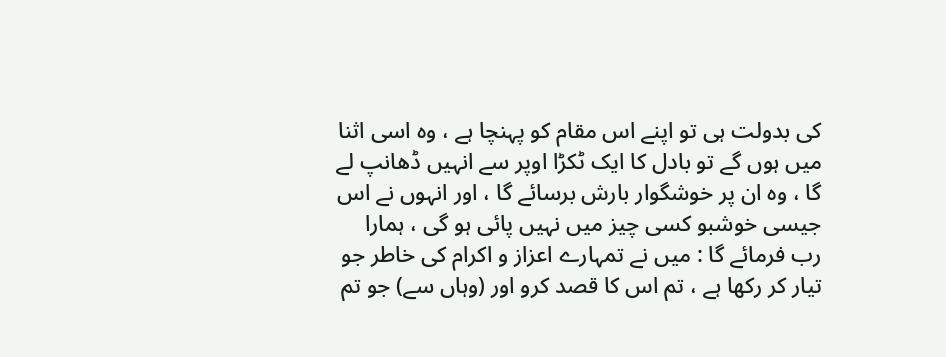کی بدولت ہی تو اپنے اس مقام کو پہنچا ہے ، وہ اسی اثنا میں ہوں گے تو بادل کا ایک ٹکڑا اوپر سے انہیں ڈھانپ لے گا ، وہ ان پر خوشگوار بارش برسائے گا ، اور انہوں نے اس جیسی خوشبو کسی چیز میں نہیں پائی ہو گی ، ہمارا رب فرمائے گا : میں نے تمہارے اعزاز و اکرام کی خاطر جو تیار کر رکھا ہے ، تم اس کا قصد کرو اور (وہاں سے) جو تم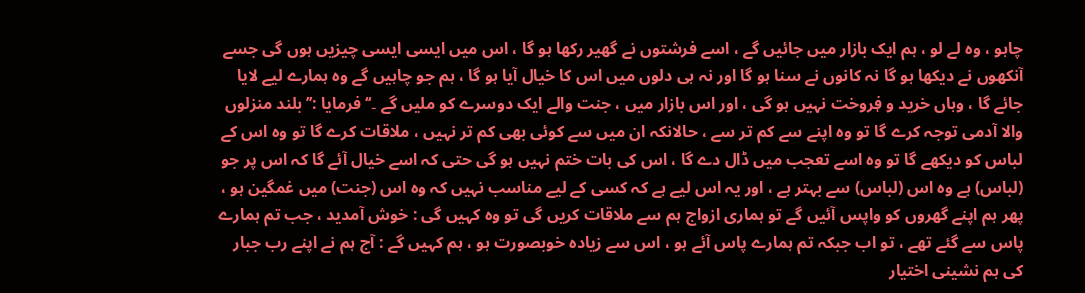چاہو ، وہ لے لو ، ہم ایک بازار میں جائیں گے ، اسے فرشتوں نے گھیر رکھا ہو گا ، اس میں ایسی ایسی چیزیں ہوں گی جسے آنکھوں نے دیکھا ہو گا نہ کانوں نے سنا ہو گا اور نہ ہی دلوں میں اس کا خیال آیا ہو گا ، ہم جو چاہیں گے وہ ہمارے لیے لایا جائے گا ، وہاں خرید و فٖروخت نہیں ہو گی ، اور اس بازار میں ، جنت والے ایک دوسرے کو ملیں گے ۔‘‘ فرمایا :’’ بلند منزلوں والا آدمی توجہ کرے گا تو وہ اپنے سے کم تر سے ، حالانکہ ان میں سے کوئی بھی کم تر نہیں ، ملاقات کرے گا تو وہ اس کے لباس کو دیکھے گا تو وہ اسے تعجب میں ڈال دے گا ، اس کی بات ختم نہیں ہو گی حتی کہ اسے خیال آئے گا کہ اس پر جو (لباس) ہے وہ اس (لباس) سے بہتر ہے ، اور یہ اس لیے ہے کہ کسی کے لیے مناسب نہیں کہ وہ اس (جنت) میں غمگین ہو ، پھر ہم اپنے گھروں کو واپس آئیں گے تو ہماری ازواج ہم سے ملاقات کریں گی تو وہ کہیں گی : خوش آمدید ، جب تم ہمارے پاس سے گئے تھے ، تو اب جبکہ تم ہمارے پاس آئے ہو ، اس سے زیادہ خوبصورت ہو ، ہم کہیں گے : آج ہم نے اپنے رب جبار کی ہم نشینی اختیار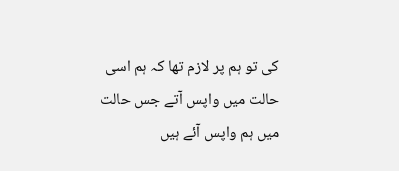کی تو ہم پر لازم تھا کہ ہم اسی حالت میں واپس آتے جس حالت میں ہم واپس آئے ہیں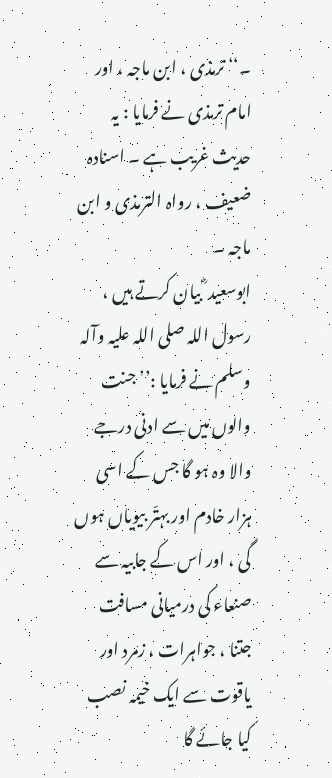۔‘‘ ترمذی ، ابن ماجہ ، اور امام ترمذی نے فرمایا : یہ حدیث غریب ہے ۔ اسنادہ ضعیف ، رواہ الترمذی و ابن ماجہ ۔
ابوسعید ؓ بیان کرتے ہیں ، رسول اللہ صلی اللہ علیہ وآلہ وسلم نے فرمایا :’’ جنت والوں میں سے ادنی درجے والا وہ ہو گا جس کے اسی ہزار خادم اور بہتّر بیویاں ہوں گی ، اور اس کے جابیہ سے صنعاء کی درمیانی مسافت جتنا ، جواہرات ، زمرد اور یاقوت سے ایک خیمہ نصب کیا جائے گا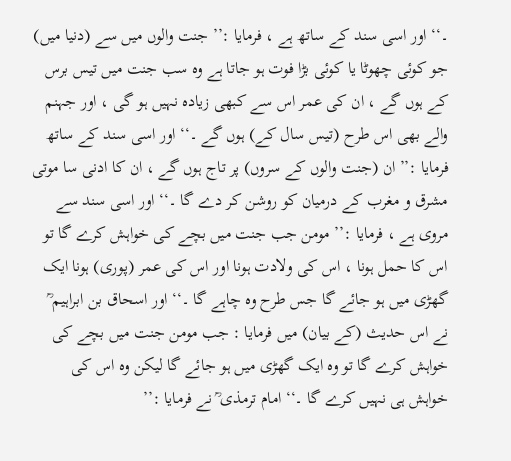۔‘‘ اور اسی سند کے ساتھ ہے ، فرمایا :’’ جنت والوں میں سے (دنیا میں) جو کوئی چھوٹا یا کوئی بڑا فوت ہو جاتا ہے وہ سب جنت میں تیس برس کے ہوں گے ، ان کی عمر اس سے کبھی زیادہ نہیں ہو گی ، اور جہنم والے بھی اس طرح (تیس سال کے) ہوں گے ۔‘‘ اور اسی سند کے ساتھ فرمایا :’’ ان (جنت والوں کے سروں) پر تاج ہوں گے ، ان کا ادنی سا موتی مشرق و مغرب کے درمیان کو روشن کر دے گا ۔‘‘ اور اسی سند سے مروی ہے ، فرمایا :’’ مومن جب جنت میں بچے کی خواہش کرے گا تو اس کا حمل ہونا ، اس کی ولادت ہونا اور اس کی عمر (پوری) ہونا ایک گھڑی میں ہو جائے گا جس طرح وہ چاہے گا ۔‘‘ اور اسحاق بن ابراہیم ؒ نے اس حدیث (کے بیان) میں فرمایا : جب مومن جنت میں بچے کی خواہش کرے گا تو وہ ایک گھڑی میں ہو جائے گا لیکن وہ اس کی خواہش ہی نہیں کرے گا ۔‘‘ امام ترمذی ؒ نے فرمایا :’’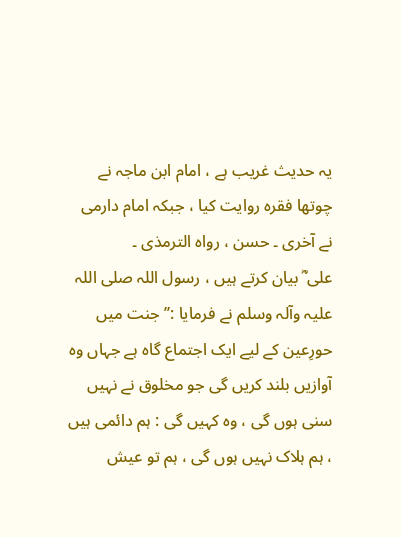یہ حدیث غریب ہے ، امام ابن ماجہ نے چوتھا فقرہ روایت کیا ، جبکہ امام دارمی نے آخری ۔ حسن ، رواہ الترمذی ۔
علی ؓ بیان کرتے ہیں ، رسول اللہ صلی اللہ علیہ وآلہ وسلم نے فرمایا :’’ جنت میں حورِعین کے لیے ایک اجتماع گاہ ہے جہاں وہ آوازیں بلند کریں گی جو مخلوق نے نہیں سنی ہوں گی ، وہ کہیں گی : ہم دائمی ہیں ، ہم ہلاک نہیں ہوں گی ، ہم تو عیش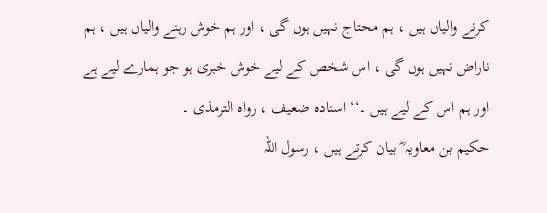کرنے والیاں ہیں ، ہم محتاج نہیں ہوں گی ، اور ہم خوش رہنے والیاں ہیں ، ہم ناراض نہیں ہوں گی ، اس شخص کے لیے خوش خبری ہو جو ہمارے لیے ہے اور ہم اس کے لیے ہیں ۔‘‘ اسنادہ ضعیف ، رواہ الترمذی ۔
حکیم بن معاویہ ؓ بیان کرتے ہیں ، رسول اللہ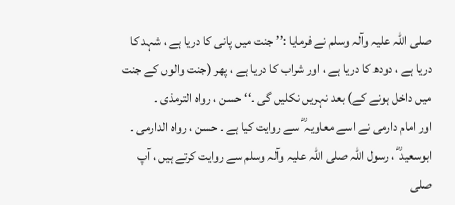صلی اللہ علیہ وآلہ وسلم نے فرمایا :’’ جنت میں پانی کا دریا ہے ، شہد کا دریا ہے ، دودھ کا دریا ہے ، اور شراب کا دریا ہے ، پھر (جنت والوں کے جنت میں داخل ہونے کے) بعد نہریں نکلیں گی ۔‘‘ حسن ، رواہ الترمذی ۔
اور امام دارمی نے اسے معاویہ ؓ سے روایت کیا ہے ۔ حسن ، رواہ الدارمی ۔
ابوسعید ؓ ، رسول اللہ صلی اللہ علیہ وآلہ وسلم سے روایت کرتے ہیں ، آپ صلی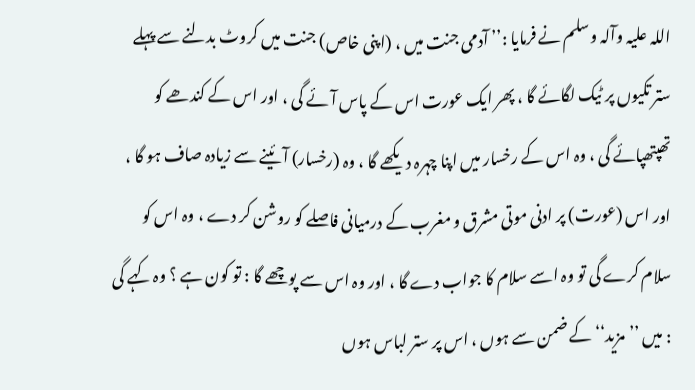اللہ علیہ وآلہ وسلم نے فرمایا :’’ آدمی جنت میں ، (اپنی خاص) جنت میں کروٹ بدلنے سے پہلے ستر تکیوں پر ٹیک لگائے گا ، پھر ایک عورت اس کے پاس آئے گی ، اور اس کے کندھے کو تھپتھپائے گی ، وہ اس کے رخسار میں اپنا چہرہ دیکھے گا ، وہ (رخسار) آئینے سے زیادہ صاف ہو گا ، اور اس (عورت) پر ادنی موتی مشرق و مغرب کے درمیانی فاصلے کو روشن کر دے ، وہ اس کو سلام کرے گی تو وہ اسے سلام کا جواب دے گا ، اور وہ اس سے پوچھے گا : تو کون ہے ؟ وہ کہے گی : میں ’’مزید‘‘ کے ضمن سے ہوں ، اس پر ستر لباس ہوں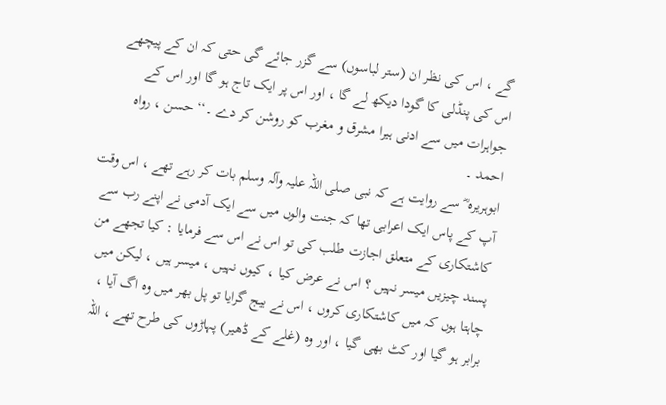گے ، اس کی نظر ان (ستر لباسوں) سے گزر جائے گی حتی کہ ان کے پیچھے اس کی پنڈلی کا گودا دیکھ لے گا ، اور اس پر ایک تاج ہو گا اور اس کے جواہرات میں سے ادنی ہیرا مشرق و مغرب کو روشن کر دے ۔‘‘ حسن ، رواہ احمد ۔
ابوہریرہ ؓ سے روایت ہے کہ نبی صلی اللہ علیہ وآلہ وسلم بات کر رہے تھے ، اس وقت آپ کے پاس ایک اعرابی تھا کہ جنت والوں میں سے ایک آدمی نے اپنے رب سے کاشتکاری کے متعلق اجازت طلب کی تو اس نے اس سے فرمایا : کیا تجھے من پسند چیزیں میسر نہیں ؟ اس نے عرض کیا ، کیوں نہیں ، میسر ہیں ، لیکن میں چاہتا ہوں کہ میں کاشتکاری کروں ، اس نے بیج گرایا تو پل بھر میں وہ اگ آیا ، برابر ہو گیا اور کٹ بھی گیا ، اور وہ (غلے کے ڈھیر) پہاڑوں کی طرح تھے ، اللہ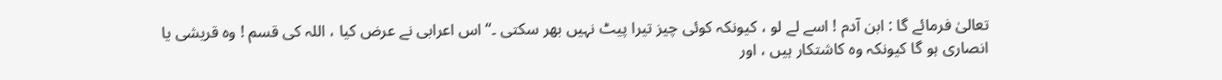تعالیٰ فرمائے گا : ابن آدم ! اسے لے لو ، کیونکہ کوئی چیز تیرا پیٹ نہیں بھر سکتی ۔‘‘ اس اعرابی نے عرض کیا ، اللہ کی قسم ! وہ قریشی یا انصاری ہو گا کیونکہ وہ کاشتکار ہیں ، اور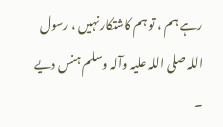رہے ہم ، تو ہم کاشتکار نہیں ، رسول اللہ صلی اللہ علیہ وآلہ وسلم ہنس دیے ۔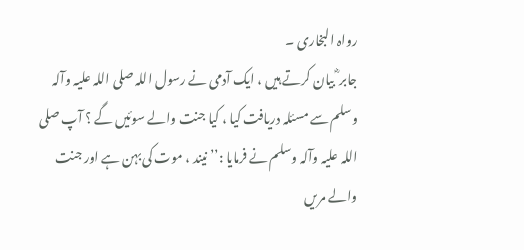رواہ البخاری ۔
جابر ؓ بیان کرتے ہیں ، ایک آدمی نے رسول اللہ صلی اللہ علیہ وآلہ وسلم سے مسئلہ دریافت کیا ، کیا جنت والے سوئیں گے ؟ آپ صلی اللہ علیہ وآلہ وسلم نے فرمایا :’’ نیند ، موت کی بہن ہے اور جنت والے مریں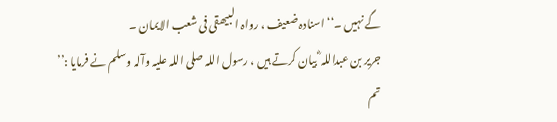گے نہیں ۔‘‘ اسنادہ ضعیف ، رواہ البیھقی فی شعب الایمان ۔
جریر بن عبداللہ ؓ بیان کرتے ہیں ، رسول اللہ صلی اللہ علیہ وآلہ وسلم نے فرمایا :’’ تم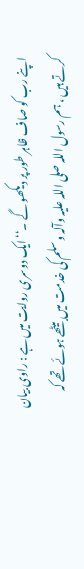اپنے رب کو صاف ظاہر طور پر دیکھو گے ۔‘‘ ایک دوسری روایت میں ہے : راوی بیان کرتے ہیں ، ہم رسول اللہ صلی اللہ علیہ وآلہ وسلم کی خدمت میں بیٹھے ہوئے تھے کہ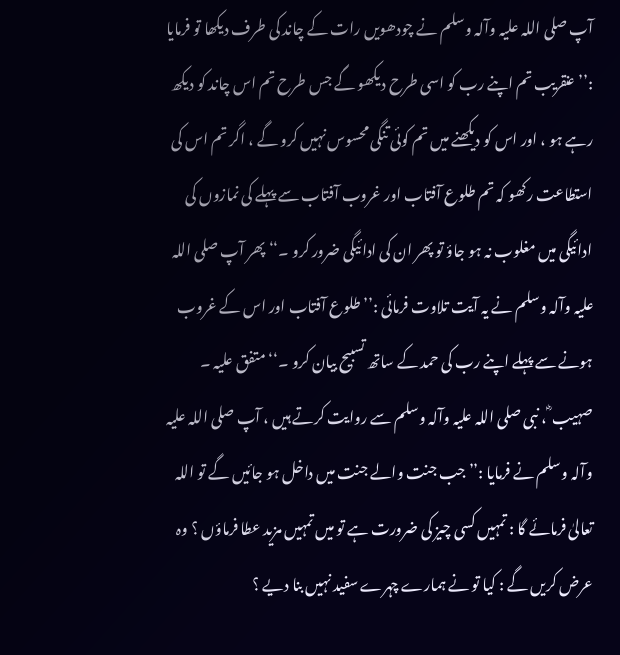آپ صلی اللہ علیہ وآلہ وسلم نے چودھویں رات کے چاند کی طرف دیکھا تو فرمایا :’’ عنقریب تم اپنے رب کو اسی طرح دیکھو گے جس طرح تم اس چاند کو دیکھ رہے ہو ، اور اس کو دیکھنے میں تم کوئی تنگی محسوس نہیں کرو گے ، اگر تم اس کی استطاعت رکھو کہ تم طلوع آفتاب اور غروب آفتاب سے پہلے کی نمازوں کی ادائیگی میں مغلوب نہ ہو جاؤ تو پھر ان کی ادائیگی ضرور کرو ۔‘‘ پھر آپ صلی اللہ علیہ وآلہ وسلم نے یہ آیت تلاوت فرمائی :’’ طلوع آفتاب اور اس کے غروب ہونے سے پہلے اپنے رب کی حمد کے ساتھ تسبیح بیان کرو ۔‘‘ متفق علیہ ۔
صہیب ؓ ، نبی صلی اللہ علیہ وآلہ وسلم سے روایت کرتے ہیں ، آپ صلی اللہ علیہ وآلہ وسلم نے فرمایا :’’ جب جنت والے جنت میں داخل ہو جائیں گے تو اللہ تعالیٰ فرمائے گا : تمہیں کسی چیز کی ضرورت ہے تو میں تمہیں مزید عطا فرماؤں ؟ وہ عرض کریں گے : کیا تو نے ہمارے چہرے سفید نہیں بنا دیے ؟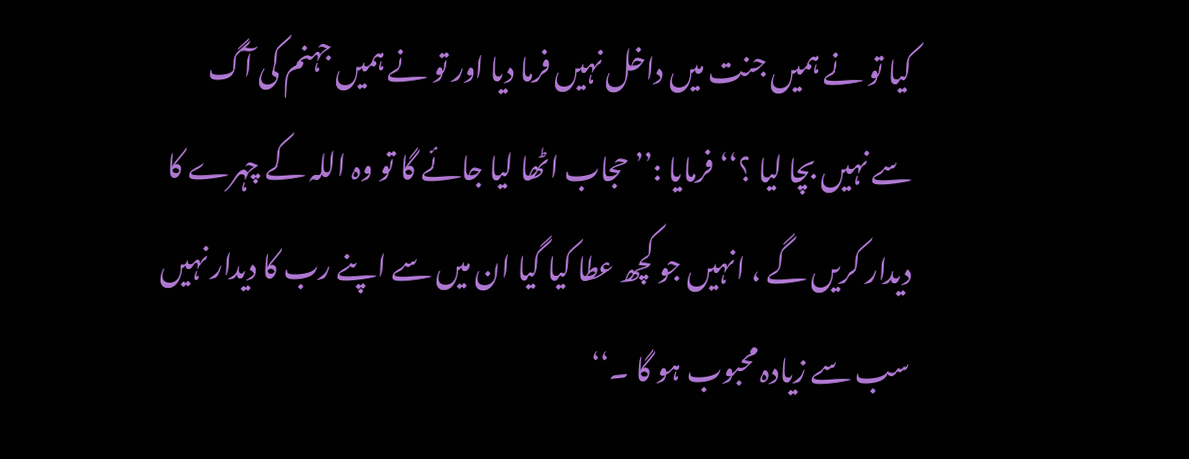کیا تو نے ہمیں جنت میں داخل نہیں فرما دیا اور تو نے ہمیں جہنم کی آگ سے نہیں بچا لیا ؟‘‘ فرمایا :’’ حجاب اٹھا لیا جائے گا تو وہ اللہ کے چہرے کا دیدار کریں گے ، انہیں جو کچھ عطا کیا گیا ان میں سے اپنے رب کا دیدار نہیں سب سے زیادہ محبوب ہو گا ۔‘‘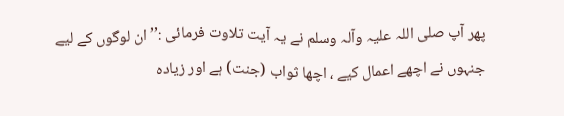پھر آپ صلی اللہ علیہ وآلہ وسلم نے یہ آیت تلاوت فرمائی :’’ ان لوگوں کے لیے جنہوں نے اچھے اعمال کیے ، اچھا ثواب (جنت) ہے اور زیادہ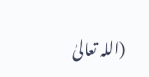(اللہ تعالیٰ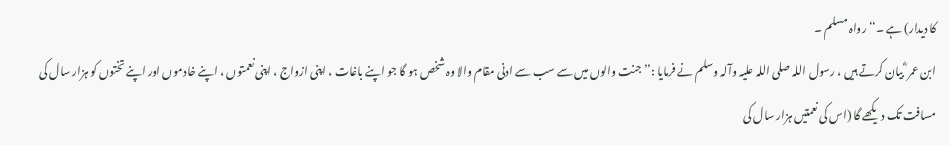کا دیدار) ہے ۔‘‘ رواہ مسلم ۔
ابن عمر ؓ بیان کرتے ہیں ، رسول اللہ صلی اللہ علیہ وآلہ وسلم نے فرمایا :’’ جنت والوں میں سے سب سے ادنی مقام والا وہ شخص ہو گا جو اپنے باغات ، اپنی ازواج ، اپنی نعمتوں ، اپنے خادموں اور اپنے تختوں کو ہزار سال کی مسافت تک دیکھے گا (اس کی نعمتیں ہزار سال کی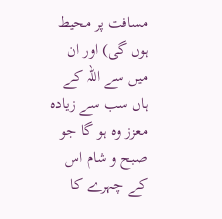مسافت پر محیط ہوں گی) اور ان میں سے اللہ کے ہاں سب سے زیادہ معزز وہ ہو گا جو صبح و شام اس کے چہرے کا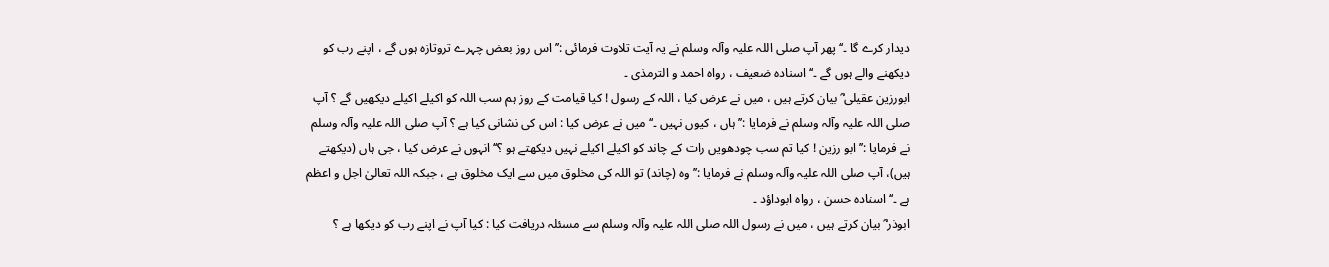دیدار کرے گا ۔‘‘ پھر آپ صلی اللہ علیہ وآلہ وسلم نے یہ آیت تلاوت فرمائی :’’ اس روز بعض چہرے تروتازہ ہوں گے ، اپنے رب کو دیکھنے والے ہوں گے ۔‘‘ اسنادہ ضعیف ، رواہ احمد و الترمذی ۔
ابورزین عقیلی ؓ بیان کرتے ہیں ، میں نے عرض کیا ، اللہ کے رسول ! کیا قیامت کے روز ہم سب اللہ کو اکیلے اکیلے دیکھیں گے ؟ آپ صلی اللہ علیہ وآلہ وسلم نے فرمایا :’’ ہاں ، کیوں نہیں ۔‘‘ میں نے عرض کیا : اس کی نشانی کیا ہے ؟ آپ صلی اللہ علیہ وآلہ وسلم نے فرمایا :’’ ابو رزین ! کیا تم سب چودھویں رات کے چاند کو اکیلے اکیلے نہیں دیکھتے ہو ؟‘‘ انہوں نے عرض کیا ، جی ہاں (دیکھتے ہیں)، آپ صلی اللہ علیہ وآلہ وسلم نے فرمایا :’’ وہ (چاند) تو اللہ کی مخلوق میں سے ایک مخلوق ہے ، جبکہ اللہ تعالیٰ اجل و اعظم ہے ۔‘‘ اسنادہ حسن ، رواہ ابوداؤد ۔
ابوذر ؓ بیان کرتے ہیں ، میں نے رسول اللہ صلی اللہ علیہ وآلہ وسلم سے مسئلہ دریافت کیا : کیا آپ نے اپنے رب کو دیکھا ہے ؟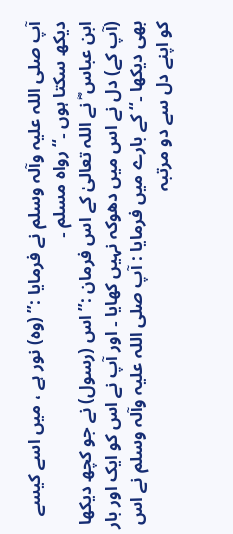آپ صلی اللہ علیہ وآلہ وسلم نے فرمایا :’’ (وہ) نور ہے ، میں اسے کیسے دیکھ سکتا ہوں ۔‘‘ رواہ مسلم ۔
ابن عباس ؓ نے اللہ تعالیٰ کے اس فرمان :’’ اس (رسول) نے جو کچھ دیکھا (آپ کے) دل نے اس میں دھوکہ نہیں کھایا ۔ اور آپ نے اس کو ایک اور بار بھی دیکھا ۔‘‘ کے بارے میں فرمایا : آپ صلی اللہ علیہ وآلہ وسلم نے اس کو اپنے دل سے دو مرتبہ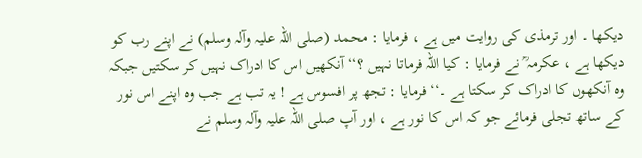دیکھا ۔ اور ترمذی کی روایت میں ہے ، فرمایا : محمد (صلی اللہ علیہ وآلہ وسلم) نے اپنے رب کو دیکھا ہے ، عکرمہ ؒ نے فرمایا : کیا اللہ فرماتا نہیں ؟‘‘ آنکھیں اس کا ادراک نہیں کر سکتیں جبکہ وہ آنکھوں کا ادراک کر سکتا ہے ۔‘‘ فرمایا : تجھ پر افسوس ہے ! یہ تب ہے جب وہ اپنے اس نور کے ساتھ تجلی فرمائے جو کہ اس کا نور ہے ، اور آپ صلی اللہ علیہ وآلہ وسلم نے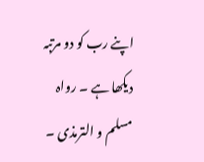اپنے رب کو دو مرتبہ دیکھا ہے ۔ رواہ مسلم و الترمذی ۔